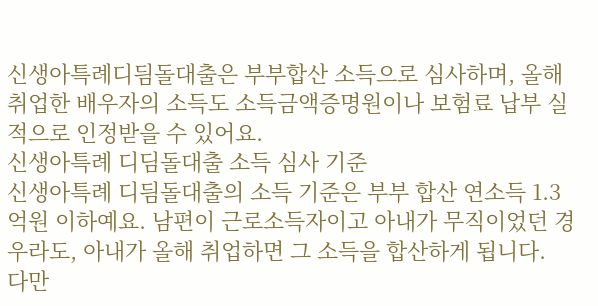신생아특례디딈돌대출은 부부합산 소득으로 심사하며, 올해 취업한 배우자의 소득도 소득금액증명원이나 보험료 납부 실적으로 인정받을 수 있어요.
신생아특례 디딤돌대출 소득 심사 기준
신생아특례 디딈돌대출의 소득 기준은 부부 합산 연소득 1.3억원 이하예요. 남편이 근로소득자이고 아내가 무직이었던 경우라도, 아내가 올해 취업하면 그 소득을 합산하게 됩니다.
다만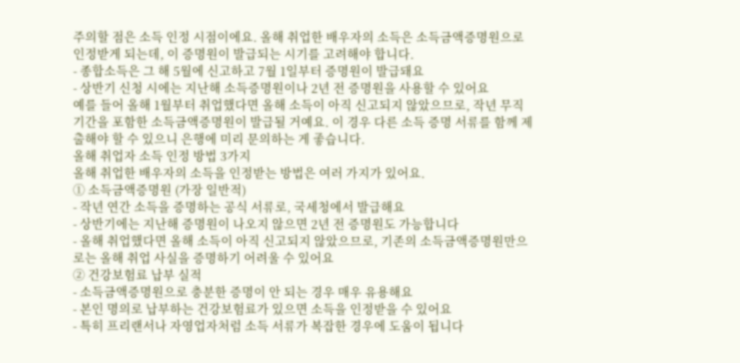주의할 점은 소득 인정 시점이에요. 올해 취업한 배우자의 소득은 소득금액증명원으로 인정받게 되는데, 이 증명원이 발급되는 시기를 고려해야 합니다.
- 종합소득은 그 해 5월에 신고하고 7월 1일부터 증명원이 발급돼요
- 상반기 신청 시에는 지난해 소득증명원이나 2년 전 증명원을 사용할 수 있어요
예를 들어 올해 1월부터 취업했다면 올해 소득이 아직 신고되지 않았으므로, 작년 무직 기간을 포함한 소득금액증명원이 발급될 거예요. 이 경우 다른 소득 증명 서류를 함께 제출해야 할 수 있으니 은행에 미리 문의하는 게 좋습니다.
올해 취업자 소득 인정 방법 3가지
올해 취업한 배우자의 소득을 인정받는 방법은 여러 가지가 있어요.
① 소득금액증명원 (가장 일반적)
- 작년 연간 소득을 증명하는 공식 서류로, 국세청에서 발급해요
- 상반기에는 지난해 증명원이 나오지 않으면 2년 전 증명원도 가능합니다
- 올해 취업했다면 올해 소득이 아직 신고되지 않았으므로, 기존의 소득금액증명원만으로는 올해 취업 사실을 증명하기 어려울 수 있어요
② 건강보험료 납부 실적
- 소득금액증명원으로 충분한 증명이 안 되는 경우 매우 유용해요
- 본인 명의로 납부하는 건강보험료가 있으면 소득을 인정받을 수 있어요
- 특히 프리랜서나 자영업자처럼 소득 서류가 복잡한 경우에 도움이 됩니다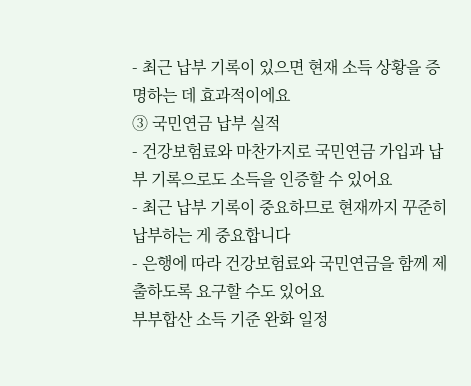- 최근 납부 기록이 있으면 현재 소득 상황을 증명하는 데 효과적이에요
③ 국민연금 납부 실적
- 건강보험료와 마찬가지로 국민연금 가입과 납부 기록으로도 소득을 인증할 수 있어요
- 최근 납부 기록이 중요하므로 현재까지 꾸준히 납부하는 게 중요합니다
- 은행에 따라 건강보험료와 국민연금을 함께 제출하도록 요구할 수도 있어요
부부합산 소득 기준 완화 일정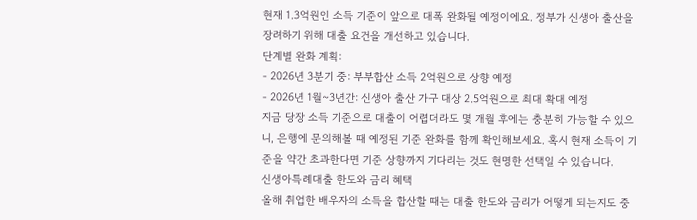현재 1.3억원인 소득 기준이 앞으로 대폭 완화될 예정이에요. 정부가 신생아 출산을 장려하기 위해 대출 요건을 개선하고 있습니다.
단계별 완화 계획:
- 2026년 3분기 중: 부부합산 소득 2억원으로 상향 예정
- 2026년 1월~3년간: 신생아 출산 가구 대상 2.5억원으로 최대 확대 예정
지금 당장 소득 기준으로 대출이 어렵더라도 몇 개월 후에는 충분히 가능할 수 있으니, 은행에 문의해볼 때 예정된 기준 완화를 함께 확인해보세요. 혹시 현재 소득이 기준을 약간 초과한다면 기준 상향까지 기다리는 것도 현명한 선택일 수 있습니다.
신생아특례대출 한도와 금리 혜택
올해 취업한 배우자의 소득을 합산할 때는 대출 한도와 금리가 어떻게 되는지도 중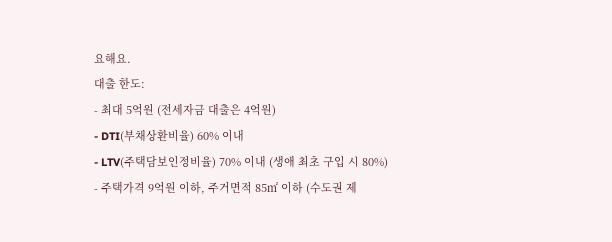요해요.
대출 한도:
- 최대 5억원 (전세자금 대출은 4억원)
- DTI(부채상환비율) 60% 이내
- LTV(주택담보인정비율) 70% 이내 (생애 최초 구입 시 80%)
- 주택가격 9억원 이하, 주거면적 85㎡ 이하 (수도권 제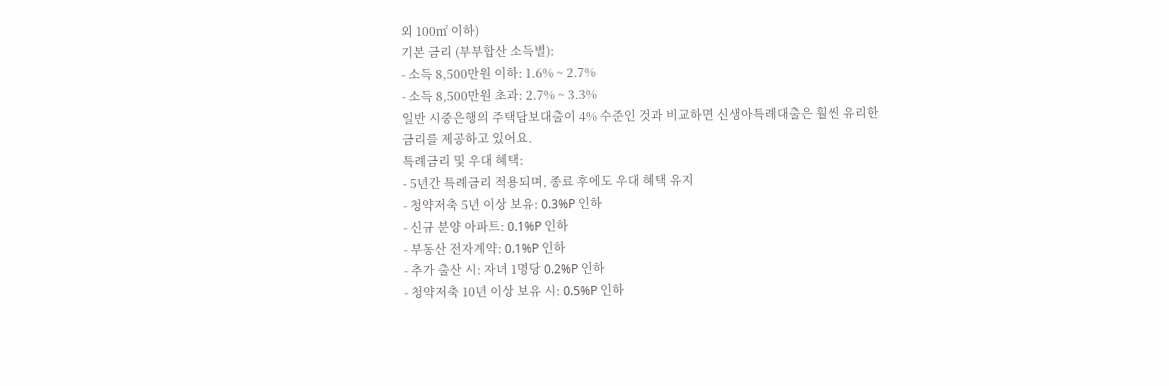외 100㎡ 이하)
기본 금리 (부부합산 소득별):
- 소득 8,500만원 이하: 1.6% ~ 2.7%
- 소득 8,500만원 초과: 2.7% ~ 3.3%
일반 시중은행의 주택담보대출이 4% 수준인 것과 비교하면 신생아특례대출은 훨씬 유리한 금리를 제공하고 있어요.
특례금리 및 우대 혜택:
- 5년간 특례금리 적용되며, 종료 후에도 우대 혜택 유지
- 청약저축 5년 이상 보유: 0.3%P 인하
- 신규 분양 아파트: 0.1%P 인하
- 부동산 전자계약: 0.1%P 인하
- 추가 출산 시: 자녀 1명당 0.2%P 인하
- 청약저축 10년 이상 보유 시: 0.5%P 인하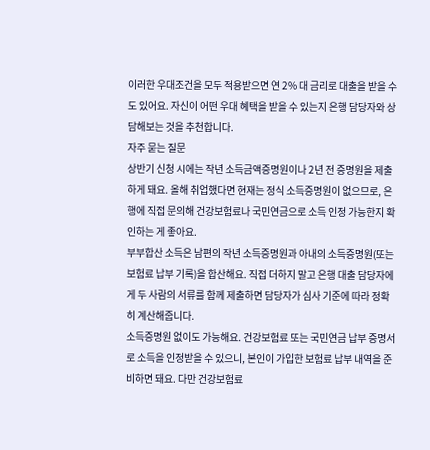이러한 우대조건을 모두 적용받으면 연 2% 대 금리로 대출을 받을 수도 있어요. 자신이 어떤 우대 혜택을 받을 수 있는지 은행 담당자와 상담해보는 것을 추천합니다.
자주 묻는 질문
상반기 신청 시에는 작년 소득금액증명원이나 2년 전 증명원을 제출하게 돼요. 올해 취업했다면 현재는 정식 소득증명원이 없으므로, 은행에 직접 문의해 건강보험료나 국민연금으로 소득 인정 가능한지 확인하는 게 좋아요.
부부합산 소득은 남편의 작년 소득증명원과 아내의 소득증명원(또는 보험료 납부 기록)을 합산해요. 직접 더하지 말고 은행 대출 담당자에게 두 사람의 서류를 함께 제출하면 담당자가 심사 기준에 따라 정확히 계산해줍니다.
소득증명원 없이도 가능해요. 건강보험료 또는 국민연금 납부 증명서로 소득을 인정받을 수 있으니, 본인이 가입한 보험료 납부 내역을 준비하면 돼요. 다만 건강보험료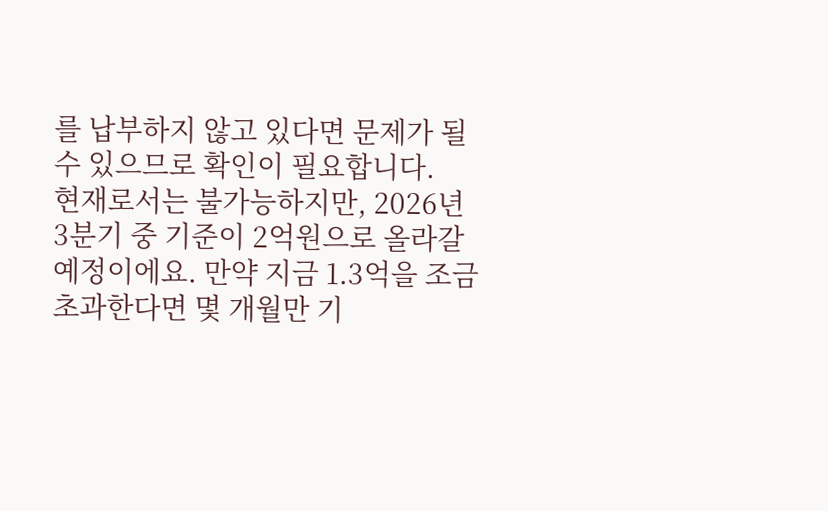를 납부하지 않고 있다면 문제가 될 수 있으므로 확인이 필요합니다.
현재로서는 불가능하지만, 2026년 3분기 중 기준이 2억원으로 올라갈 예정이에요. 만약 지금 1.3억을 조금 초과한다면 몇 개월만 기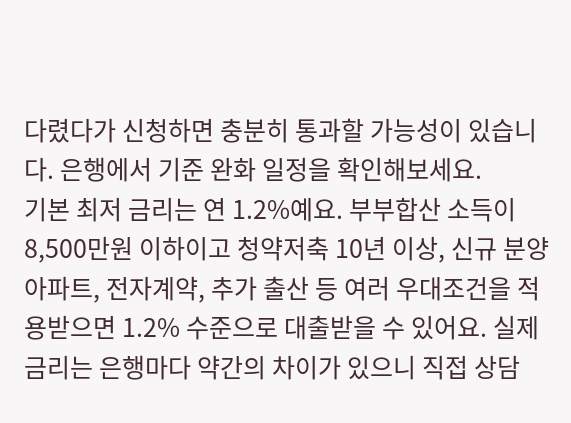다렸다가 신청하면 충분히 통과할 가능성이 있습니다. 은행에서 기준 완화 일정을 확인해보세요.
기본 최저 금리는 연 1.2%예요. 부부합산 소득이 8,500만원 이하이고 청약저축 10년 이상, 신규 분양 아파트, 전자계약, 추가 출산 등 여러 우대조건을 적용받으면 1.2% 수준으로 대출받을 수 있어요. 실제 금리는 은행마다 약간의 차이가 있으니 직접 상담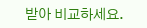받아 비교하세요.